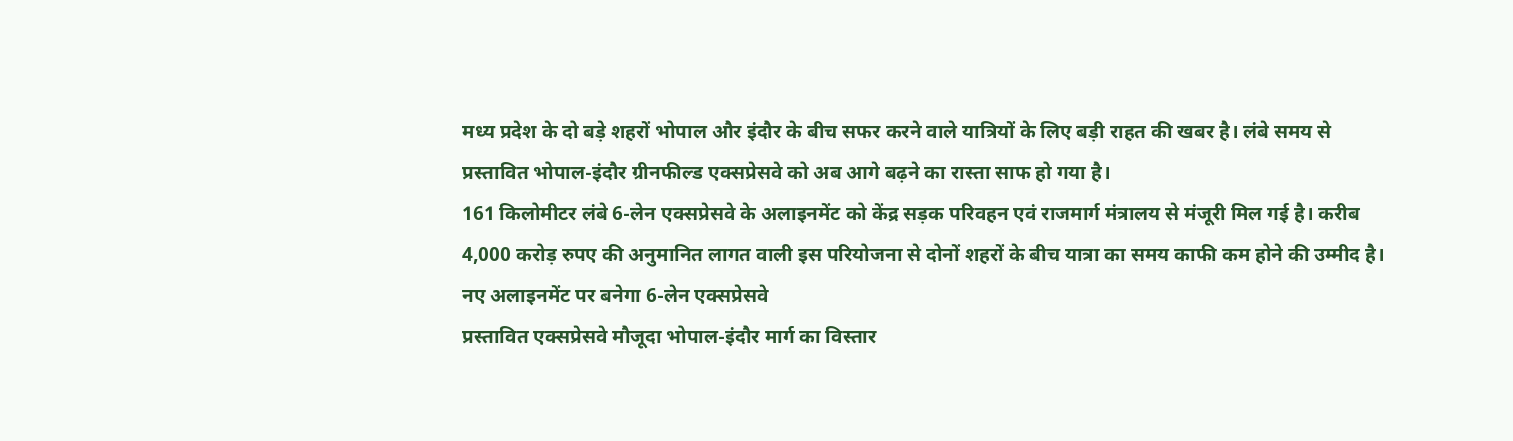मध्य प्रदेश के दो बड़े शहरों भोपाल और इंदौर के बीच सफर करने वाले यात्रियों के लिए बड़ी राहत की खबर है। लंबे समय से प्रस्तावित भोपाल-इंदौर ग्रीनफील्ड एक्सप्रेसवे को अब आगे बढ़ने का रास्ता साफ हो गया है।
161 किलोमीटर लंबे 6-लेन एक्सप्रेसवे के अलाइनमेंट को केंद्र सड़क परिवहन एवं राजमार्ग मंत्रालय से मंजूरी मिल गई है। करीब 4,000 करोड़ रुपए की अनुमानित लागत वाली इस परियोजना से दोनों शहरों के बीच यात्रा का समय काफी कम होने की उम्मीद है।
नए अलाइनमेंट पर बनेगा 6-लेन एक्सप्रेसवे
प्रस्तावित एक्सप्रेसवे मौजूदा भोपाल-इंदौर मार्ग का विस्तार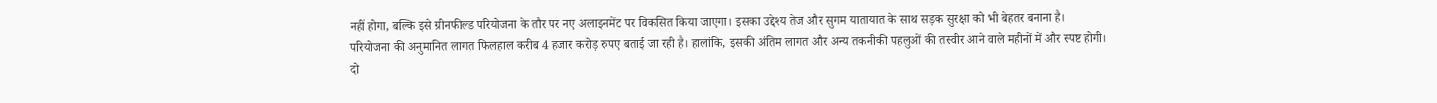नहीं होगा, बल्कि इसे ग्रीनफील्ड परियोजना के तौर पर नए अलाइनमेंट पर विकसित किया जाएगा। इसका उद्देश्य तेज और सुगम यातायात के साथ सड़क सुरक्षा को भी बेहतर बनाना है।
परियोजना की अनुमानित लागत फिलहाल करीब 4 हजार करोड़ रुपए बताई जा रही है। हालांकि, इसकी अंतिम लागत और अन्य तकनीकी पहलुओं की तस्वीर आने वाले महीनों में और स्पष्ट होगी।
दो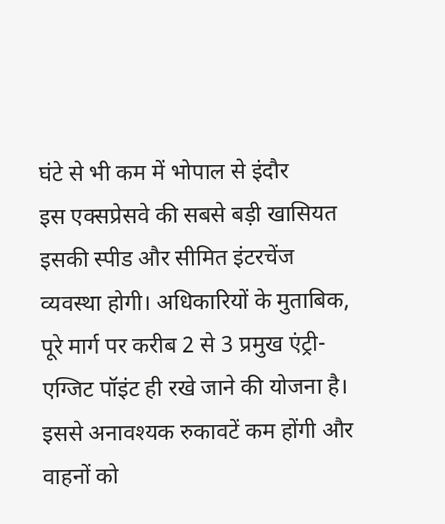घंटे से भी कम में भोपाल से इंदौर
इस एक्सप्रेसवे की सबसे बड़ी खासियत इसकी स्पीड और सीमित इंटरचेंज व्यवस्था होगी। अधिकारियों के मुताबिक, पूरे मार्ग पर करीब 2 से 3 प्रमुख एंट्री-एग्जिट पॉइंट ही रखे जाने की योजना है। इससे अनावश्यक रुकावटें कम होंगी और वाहनों को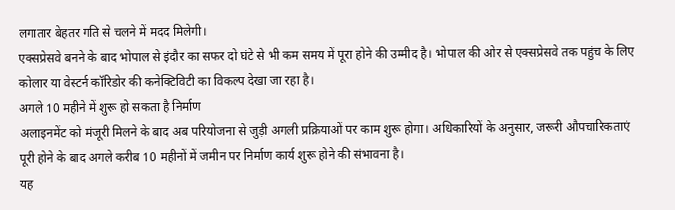लगातार बेहतर गति से चलने में मदद मिलेगी।
एक्सप्रेसवे बनने के बाद भोपाल से इंदौर का सफर दो घंटे से भी कम समय में पूरा होने की उम्मीद है। भोपाल की ओर से एक्सप्रेसवे तक पहुंच के लिए कोलार या वेस्टर्न कॉरिडोर की कनेक्टिविटी का विकल्प देखा जा रहा है।
अगले 10 महीने में शुरू हो सकता है निर्माण
अलाइनमेंट को मंजूरी मिलने के बाद अब परियोजना से जुड़ी अगली प्रक्रियाओं पर काम शुरू होगा। अधिकारियों के अनुसार, जरूरी औपचारिकताएं पूरी होने के बाद अगले करीब 10 महीनों में जमीन पर निर्माण कार्य शुरू होने की संभावना है।
यह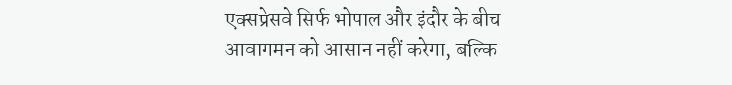एक्सप्रेसवे सिर्फ भोपाल और इंदौर के बीच आवागमन को आसान नहीं करेगा, बल्कि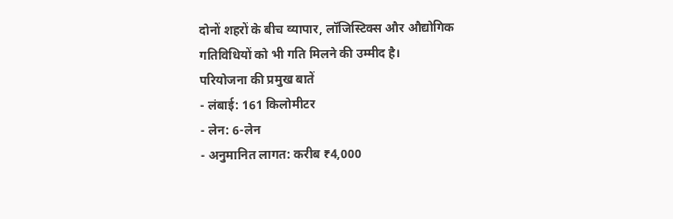दोनों शहरों के बीच व्यापार, लॉजिस्टिक्स और औद्योगिक गतिविधियों को भी गति मिलने की उम्मीद है।
परियोजना की प्रमुख बातें
- लंबाई: 161 किलोमीटर
- लेन: 6-लेन
- अनुमानित लागत: करीब ₹4,000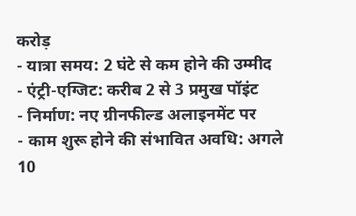करोड़
- यात्रा समय: 2 घंटे से कम होने की उम्मीद
- एंट्री-एग्जिट: करीब 2 से 3 प्रमुख पॉइंट
- निर्माण: नए ग्रीनफील्ड अलाइनमेंट पर
- काम शुरू होने की संभावित अवधि: अगले 10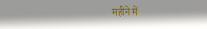महीने में